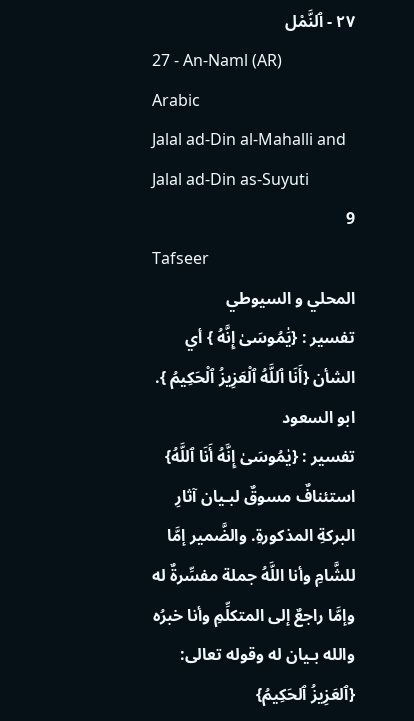٢٧ - ٱلنَّمْل
27 - An-Naml (AR)
Arabic
Jalal ad-Din al-Mahalli and Jalal ad-Din as-Suyuti
9
Tafseer
المحلي و السيوطي
تفسير : {يَٰمُوسَىٰ إِنَّهُ } أي الشأن {أَنَا ٱللَّهُ ٱلْعَزِيزُ ٱلْحَكِيمُ }.
ابو السعود
تفسير : {يٰمُوسَىٰ إِنَّهُ أَنَا ٱللَّهُ} استئنافٌ مسوقٌ لبـيان آثارِ البركةِ المذكورةِ. والضَّمير إمَّا للشَّامِ وأنا اللَّهُ جملة مفسِّرةٌ له وإمَّا راجعٌ إلى المتكلِّمِ وأنا خبرُه والله بـيان له وقوله تعالى: {ٱلعَزِيزُ ٱلحَكِيمُ}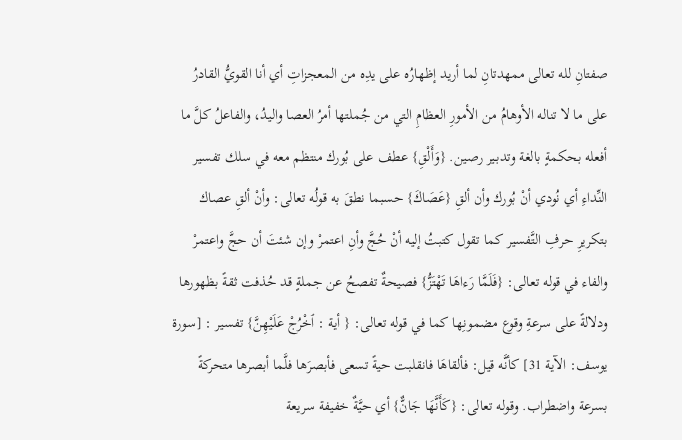صفتانِ لله تعالى ممهدتانِ لما أريد إظهارُه على يدِه من المعجزاتِ أي أنا القويُّ القادرُ على ما لا تناله الأوهامُ من الأمورِ العظامِ التي من جُملتها أمرُ العصا واليدُ، والفاعلُ كلَّ ما أفعله بحكمةٍ بالغة وتدبـير رصين. {وَأَلْقِ} عطف على بُورك منتظم معه في سلك تفسير النِّداءِ أي نُودي أنْ بُورك وأن ألقِ {عَصَاكَ} حسبما نطقَ به قولُه تعالى: وأنْ ألقِ عصاك بتكريرِ حرفِ التَّفسير كما تقول كتبتُ إليه أنْ حُجَّ وأنِ اعتمرْ وإن شئتَ أن حجَّ واعتمرْ والفاء في قوله تعالى: {فَلَمَّا رَءاهَا تَهْتَزُّ} فصيحةٌ تفصحُ عن جملةٍ قد حُذفت ثقةً بظهورها ودلالةً على سرعةِ وقوع مضمونِها كما في قوله تعالى: { أية : ٱخْرُجْ عَلَيْهِنَّ} تفسير : [سورة يوسف: الآية 31] كأنَّه قيل: فألقاهَا فانقلبت حيةً تسعى فأبصرَها فلَّما أبصرها متحركةً بسرعة واضطراب. وقوله تعالى: {كَأَنَّهَا جَانٌّ} أي حيَّةٌ خفيفة سريعة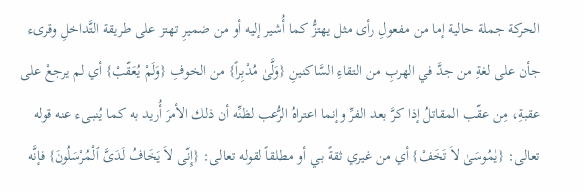الحركة جملة حالية إما من مفعولِ رأى مثل يهتزُّ كما أُشير إليه أو من ضميرِ تهتز على طريقة التَّداخلِ وقرىء جأن على لغةِ من جدَّ في الهربِ من التقاءِ السَّاكنينِ {وَلَّىٰ مُدْبِراً} من الخوفِ {وَلَمْ يُعَقّبْ} أي لم يرجعْ على عقبةِ، مِن عقّب المقاتلُ إذا كرَّ بعد الفرِّ وإنما اعتراهُ الرُّعب لظنِّه أن ذلك الأمرَ أُريد به كما يُنبـىء عنه قوله تعالى: {يٰمُوسَىٰ لاَ تَخَفْ} أي من غيري ثقةً بـي أو مطلقاً لقوله تعالى: {إِنّى لاَ يَخَافُ لَدَىَّ ٱلْمُرْسَلُونَ} فإنَّه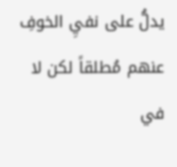يدلُّ على نفيِ الخوفِ عنهم مُطلقاً لكن لا في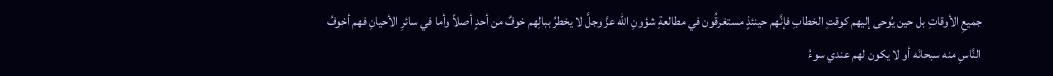جميعِ الأوقاتِ بل حين يُوحى إليهم كوقتِ الخطابِ فإنَّهم حينئذٍ مستغرقُون في مطالعةِ شؤونِ الله عزَّ وجلَّ لا يخطرُ ببالِهم خوفٌ من أحدٍ أصلاً وأما في سائرِ الأحيانِ فهم أخوفُ النَّاسِ منه سبحانَه أو لا يكون لهم عندي سوءُ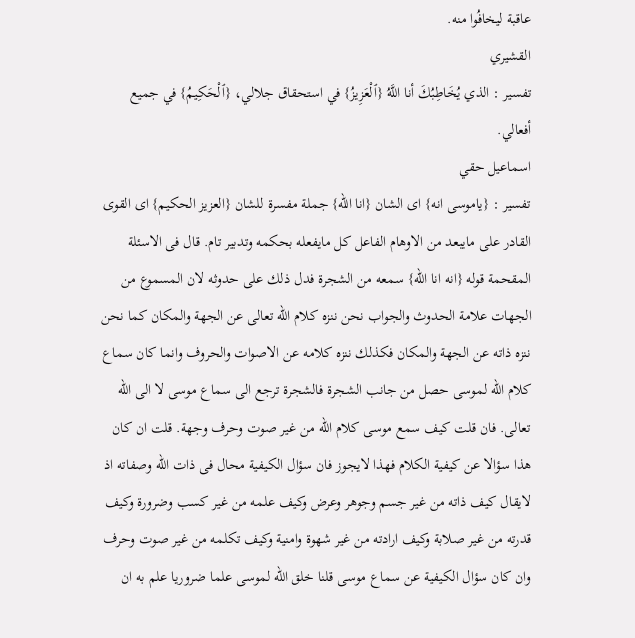عاقبة ليخافُوا منه.
القشيري
تفسير : الذي يُخَاطِبُكَ أنا اللَّهُ {ٱلْعَزِيزُ} في استحقاق جلالي، {ٱلْحَكِيمُ} في جميع أفعالي.
اسماعيل حقي
تفسير : {ياموسى انه} اى الشان {انا الله} جملة مفسرة للشان {العزيز الحكيم} اى القوى القادر على مايبعد من الاوهام الفاعل كل مايفعله بحكمه وتدبير تام. قال فى الاسئلة المقحمة قوله {انه انا الله} سمعه من الشجرة فدل ذلك على حدوثه لان المسموع من الجهات علامة الحدوث والجواب نحن ننزه كلام الله تعالى عن الجهة والمكان كما نحن ننزه ذاته عن الجهة والمكان فكذلك ننزه كلامه عن الاصوات والحروف وانما كان سماع كلام الله لموسى حصل من جانب الشجرة فالشجرة ترجع الى سماع موسى لا الى الله تعالى. فان قلت كيف سمع موسى كلام الله من غير صوت وحرف وجهة. قلت ان كان هذا سؤالا عن كيفية الكلام فهذا لايجوز فان سؤال الكيفية محال فى ذات الله وصفاته اذ لايقال كيف ذاته من غير جسم وجوهر وعرض وكيف علمه من غير كسب وضرورة وكيف قدرته من غير صلابة وكيف ارادته من غير شهوة وامنية وكيف تكلمه من غير صوت وحرف وان كان سؤال الكيفية عن سماع موسى قلنا خلق الله لموسى علما ضروريا علم به ان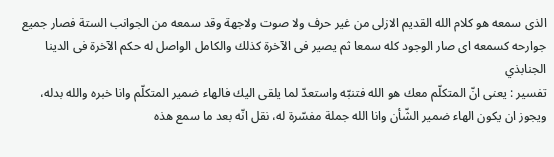الذى سمعه هو كلام الله القديم الازلى من غير حرف ولا صوت ولاجهة وقد سمعه من الجوانب الستة فصار جميع جوارحه كسمعه اى صار الوجود كله سمعا ثم يصير فى الآخرة كذلك والكامل الواصل له حكم الآخرة فى الدينا
الجنابذي
تفسير : يعنى انّ المتكلّم معك هو الله فتنبّه واستعدّ لما يلقى اليك فالهاء ضمير المتكلّم وانا خبره والله بدله، ويجوز ان يكون الهاء ضمير الشّأن وانا الله جملة مفسّرة له، نقل انّه بعد ما سمع هذه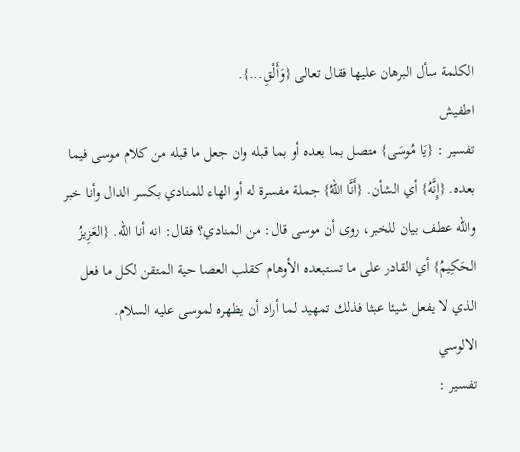الكلمة سأل البرهان عليها فقال تعالى {وَأَلْقِ...}.
اطفيش
تفسير : {يَا مُوسَى} متصل بما بعده أو بما قبله وان جعل ما قبله من كلام موسى فيما بعده. {إِنَّهُ} أي الشأن. {أَنَّا اللهُ} جملة مفسرة له أو الهاء للمنادي بكسر الدال وأنا خبر والله عطف بيان للخبر، روى أن موسى قال: من المنادي؟ فقال: انه أنا الله. {العَزِيزُ الحَكِيمُ} أي القادر على ما تستبعده الأوهام كقلب العصا حية المتقن لكل ما فعل الذي لا يفعل شيئا عبثا فذلك تمهيد لما أراد أن يظهره لموسى عليه السلام.
الالوسي
تفسير :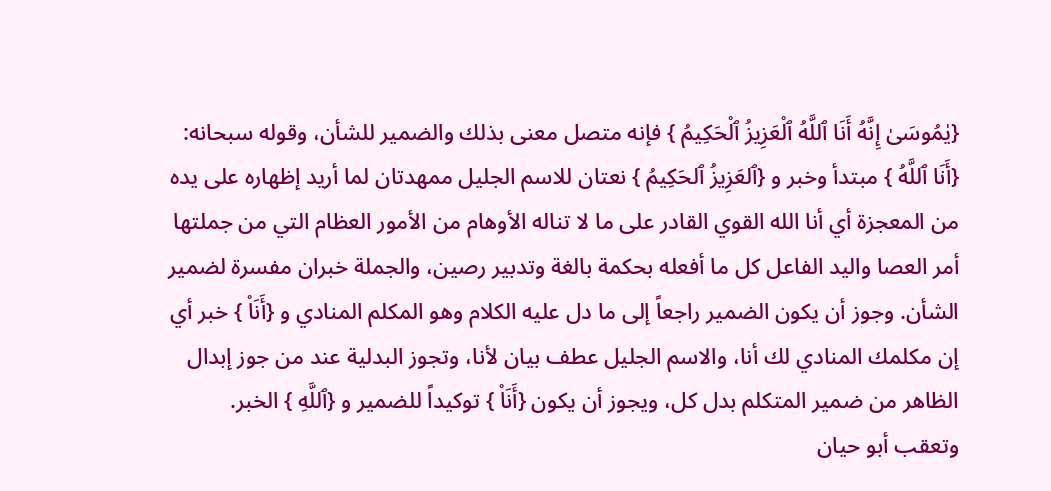{يٰمُوسَىٰ إِنَّهُ أَنَا ٱللَّهُ ٱلْعَزِيزُ ٱلْحَكِيمُ } فإنه متصل معنى بذلك والضمير للشأن، وقوله سبحانه: {أَنَا ٱللَّهُ } مبتدأ وخبر و {ٱلعَزِيزُ ٱلحَكِيمُ } نعتان للاسم الجليل ممهدتان لما أريد إظهاره على يده من المعجزة أي أنا الله القوي القادر على ما لا تناله الأوهام من الأمور العظام التي من جملتها أمر العصا واليد الفاعل كل ما أفعله بحكمة بالغة وتدبير رصين، والجملة خبران مفسرة لضمير الشأن. وجوز أن يكون الضمير راجعاً إلى ما دل عليه الكلام وهو المكلم المنادي و {أَنَاْ } خبر أي إن مكلمك المنادي لك أنا، والاسم الجليل عطف بيان لأنا، وتجوز البدلية عند من جوز إبدال الظاهر من ضمير المتكلم بدل كل، ويجوز أن يكون {أَنَاْ } توكيداً للضمير و {ٱللَّهِ } الخبر. وتعقب أبو حيان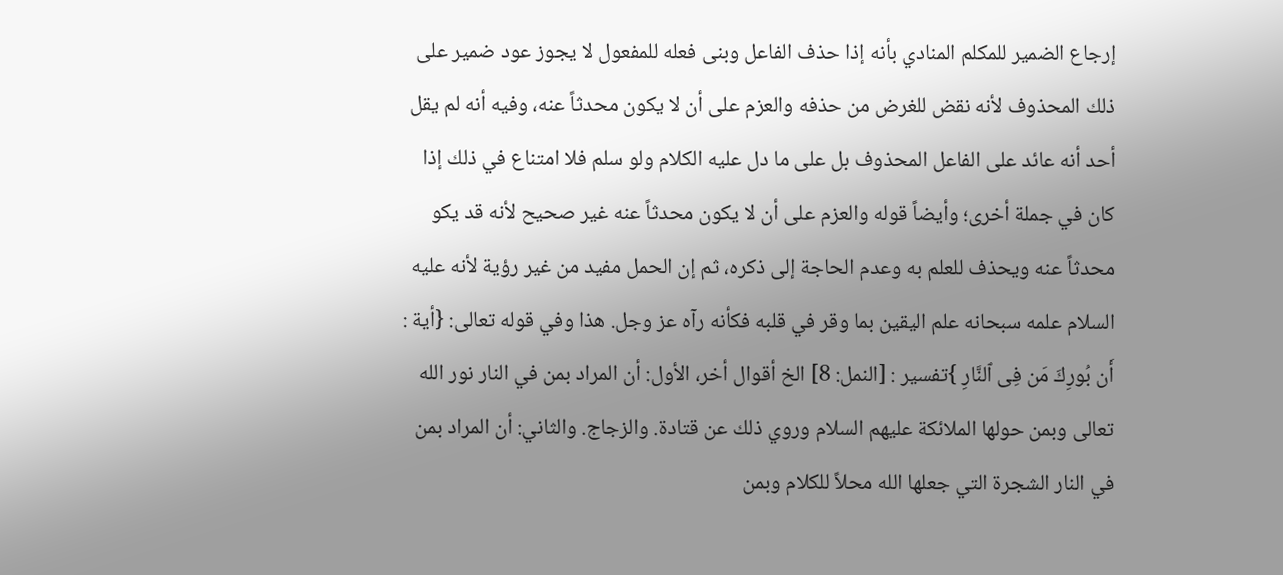إرجاع الضمير للمكلم المنادي بأنه إذا حذف الفاعل وبنى فعله للمفعول لا يجوز عود ضمير على ذلك المحذوف لأنه نقض للغرض من حذفه والعزم على أن لا يكون محدثاً عنه، وفيه أنه لم يقل أحد أنه عائد على الفاعل المحذوف بل على ما دل عليه الكلام ولو سلم فلا امتناع في ذلك إذا كان في جملة أخرى؛ وأيضاً قوله والعزم على أن لا يكون محدثاً عنه غير صحيح لأنه قد يكو محدثاً عنه ويحذف للعلم به وعدم الحاجة إلى ذكره، ثم إن الحمل مفيد من غير رؤية لأنه عليه السلام علمه سبحانه علم اليقين بما وقر في قلبه فكأنه رآه عز وجل. هذا وفي قوله تعالى: {أية : أَن بُورِكَ مَن فِى ٱلنَّارِ }تفسير : [النمل: 8] الخ أقوال أخر، الأول: أن المراد بمن في النار نور الله تعالى وبمن حولها الملائكة عليهم السلام وروي ذلك عن قتادة. والزجاج. والثاني: أن المراد بمن في النار الشجرة التي جعلها الله محلاً للكلام وبمن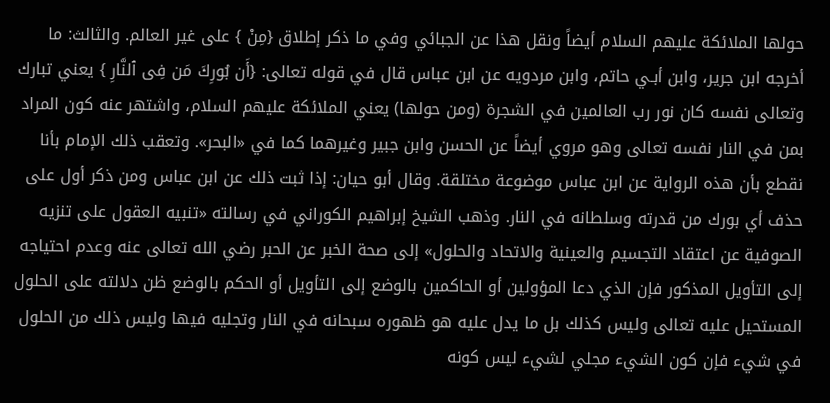حولها الملائكة عليهم السلام أيضاً ونقل هذا عن الجبائي وفي ما ذكر إطلاق {مِنْ } على غير العالم. والثالث: ما أخرجه ابن جرير، وابن أبـي حاتم، وابن مردويه عن ابن عباس قال في قوله تعالى: {أَن بُورِكَ مَن فِى ٱلنَّارِ } يعني تبارك وتعالى نفسه كان نور رب العالمين في الشجرة (ومن حولها) يعني الملائكة عليهم السلام، واشتهر عنه كون المراد بمن في النار نفسه تعالى وهو مروي أيضاً عن الحسن وابن جبير وغيرهما كما في «البحر». وتعقب ذلك الإمام بأنا نقطع بأن هذه الرواية عن ابن عباس موضوعة مختلقة. وقال أبو حيان: إذا ثبت ذلك عن ابن عباس ومن ذكر أول على حذف أي بورك من قدرته وسلطانه في النار. وذهب الشيخ إبراهيم الكوراني في رسالته «تنبيه العقول على تنزيه الصوفية عن اعتقاد التجسيم والعينية والاتحاد والحلول» إلى صحة الخبر عن الحبر رضي الله تعالى عنه وعدم احتياجه إلى التأويل المذكور فإن الذي دعا المؤولين أو الحاكمين بالوضع إلى التأويل أو الحكم بالوضع ظن دلالته على الحلول المستحيل عليه تعالى وليس كذلك بل ما يدل عليه هو ظهوره سبحانه في النار وتجليه فيها وليس ذلك من الحلول في شيء فإن كون الشيء مجلي لشيء ليس كونه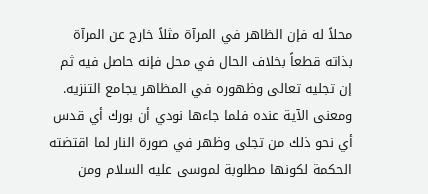محلاً له فإن الظاهر في المرآة مثلاً خارج عن المرآة بذاته قطعاً بخلاف الحال في محل فإنه حاصل فيه ثم إن تجليه تعالى وظهوره في المظاهر يجامع التنزيه. ومعنى الآية عنده فلما جاءها نودي أن بورك أي قدس أي نحو ذلك من تجلى وظهر في صورة النار لما اقتضته الحكمة لكونها مطلوبة لموسى عليه السلام ومن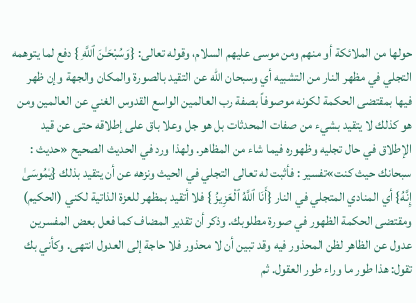حولها من الملائكة أو منهم ومن موسى عليهم السلام، وقوله تعالى: {وَسُبْحَـٰنَ ٱللَّهِ } دفع لما يتوهمه التجلي في مظهر النار من التشبيه أي وسبحان الله عن التقيد بالصورة والمكان والجهة وإن ظهر فيها بمقتضى الحكمة لكونه موصوفاً بصفة رب العالمين الواسع القدوس الغني عن العالمين ومن هو كذلك لا يتقيد بشيء من صفات المحدثات بل هو جل وعلا باق على إطلاقه حتى عن قيد الإطلاق في حال تجليه وظهوره فيما شاء من المظاهر. ولهذا ورد في الحديث الصحيح «حديث : سبحانك حيث كنت»تفسير : فأثبت له تعالى التجلي في الحيث ونزهه عن أن يتقيد بذلك {يٰمُوسَىٰ إِنَّهُ} أي المنادي المتجلي في النار {أَنَا ٱللَّهُ ٱلْعَزِيزُ } فلا أتقيد بمظهر للعزة الذاتية لكني (الحكيم) ومقتضى الحكمة الظهور في صورة مطلوبك. وذكر أن تقدير المضاف كما فعل بعض المفسرين عدول عن الظاهر لظن المحذور فيه وقد تبين أن لا محذور فلا حاجة إلى العدول انتهى. وكأني بك تقول: هذا طور ما وراء طور العقول. ثم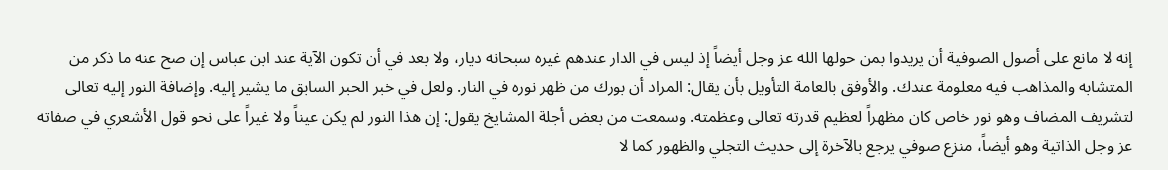إنه لا مانع على أصول الصوفية أن يريدوا بمن حولها الله عز وجل أيضاً إذ ليس في الدار عندهم غيره سبحانه ديار، ولا بعد في أن تكون الآية عند ابن عباس إن صح عنه ما ذكر من المتشابه والمذاهب فيه معلومة عندك. والأوفق بالعامة التأويل بأن يقال: المراد أن بورك من ظهر نوره في النار. ولعل في خبر الحبر السابق ما يشير إليه. وإضافة النور إليه تعالى لتشريف المضاف وهو نور خاص كان مظهراً لعظيم قدرته تعالى وعظمته. وسمعت من بعض أجلة المشايخ يقول: إن هذا النور لم يكن عيناً ولا غيراً على نحو قول الأشعري في صفاته عز وجل الذاتية وهو أيضاً، منزع صوفي يرجع بالآخرة إلى حديث التجلي والظهور كما لا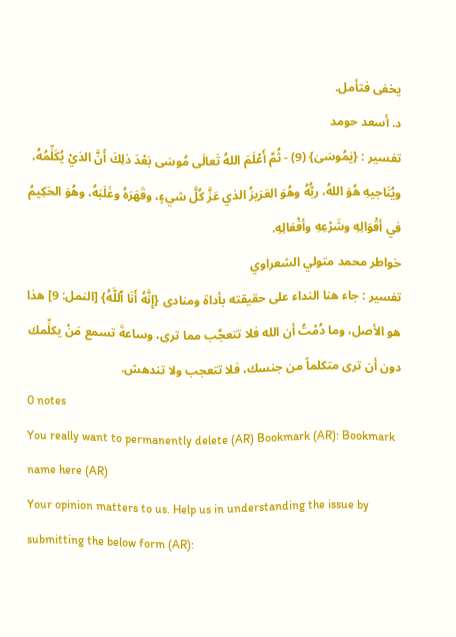يخفى فتأمل.
د. أسعد حومد
تفسير : {يٰمُوسَىٰ} (9) - ثُمَّ أَعْلَمَ اللهُ تَعالَى مُوسَى بَعْدَ ذلِكَ أَنَّ الذيْ يُكَلِّمُهُ، ويُنَاجيهِ هُوَ اللهُ، ربُّهُ وهُوَ العَزيزُ الذي عَزَّ كُلَّ شيءٍ، وقَهَرَهُ وغَلَبَهُ، وهُوَ الحَكِيمُ في أقْوَالِهِ وشَرْعِهِ وأفْعَالِهِ.
خواطر محمد متولي الشعراوي
تفسير : جاء هنا النداء على حقيقته بأداة ومنادى {إِنَّهُ أَنَا ٱللَّهُ} [النمل: 9] هذا هو الأصل، وما دُمْتُ أن الله فلا تتعجَّب مما ترى، وساعةَ تسمع مَنْ يكلِّمك دون أن ترى متكلماً من جنسك، فلا تتعجب ولا تندهش.
0 notes
You really want to permanently delete (AR) Bookmark (AR): Bookmark name here (AR)
Your opinion matters to us. Help us in understanding the issue by submitting the below form (AR):